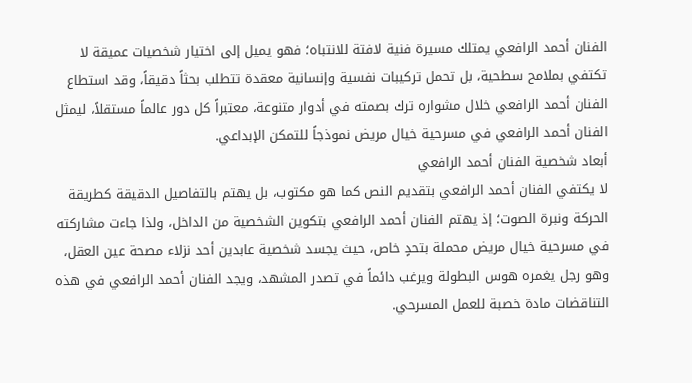الفنان أحمد الرافعي يمتلك مسيرة فنية لافتة للانتباه؛ فهو يميل إلى اختيار شخصيات عميقة لا تكتفي بملامح سطحية، بل تحمل تركيبات نفسية وإنسانية معقدة تتطلب بحثاً دقيقاً، وقد استطاع الفنان أحمد الرافعي خلال مشواره ترك بصمته في أدوار متنوعة، معتبراً كل دور عالماً مستقلاً، ليمثل الفنان أحمد الرافعي في مسرحية خيال مريض نموذجاً للتمكن الإبداعي.
أبعاد شخصية الفنان أحمد الرافعي
لا يكتفي الفنان أحمد الرافعي بتقديم النص كما هو مكتوب، بل يهتم بالتفاصيل الدقيقة كطريقة الحركة ونبرة الصوت؛ إذ يهتم الفنان أحمد الرافعي بتكوين الشخصية من الداخل، ولذا جاءت مشاركته في مسرحية خيال مريض محملة بتحدٍ خاص، حيث يجسد شخصية عابدين أحد نزلاء مصحة عين العقل، وهو رجل يغمره هوس البطولة ويرغب دائماً في تصدر المشهد، ويجد الفنان أحمد الرافعي في هذه التناقضات مادة خصبة للعمل المسرحي.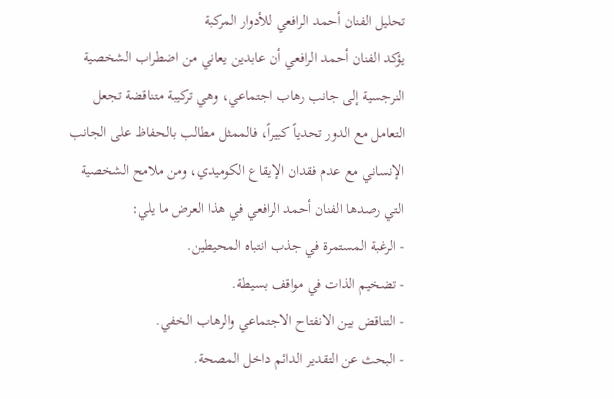تحليل الفنان أحمد الرافعي للأدوار المركبة
يؤكد الفنان أحمد الرافعي أن عابدين يعاني من اضطراب الشخصية النرجسية إلى جانب رهاب اجتماعي، وهي تركيبة متناقضة تجعل التعامل مع الدور تحدياً كبيراً، فالممثل مطالب بالحفاظ على الجانب الإنساني مع عدم فقدان الإيقاع الكوميدي، ومن ملامح الشخصية التي رصدها الفنان أحمد الرافعي في هذا العرض ما يلي:
- الرغبة المستمرة في جذب انتباه المحيطين.
- تضخيم الذات في مواقف بسيطة.
- التناقض بين الانفتاح الاجتماعي والرهاب الخفي.
- البحث عن التقدير الدائم داخل المصحة.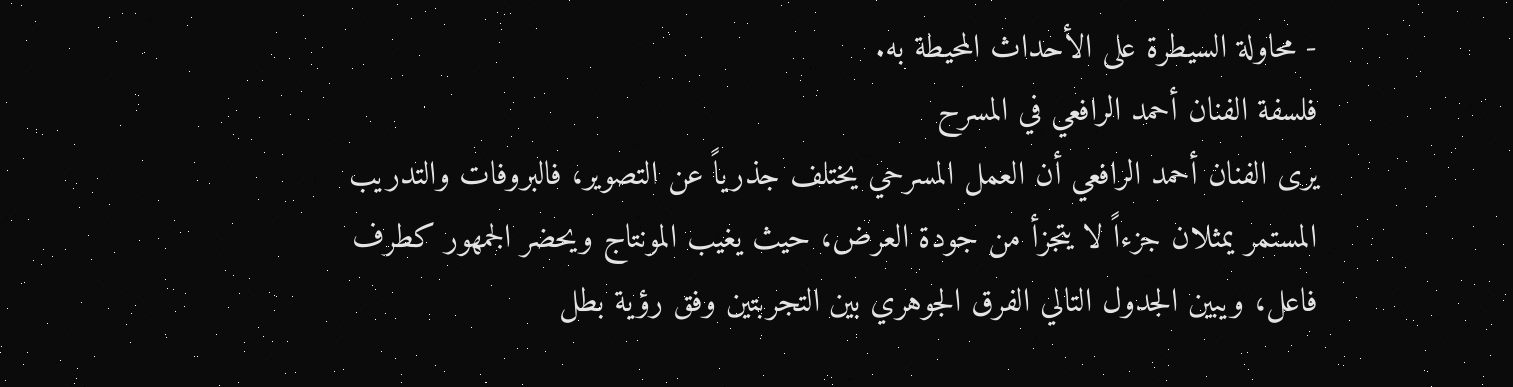- محاولة السيطرة على الأحداث المحيطة به.
فلسفة الفنان أحمد الرافعي في المسرح
يرى الفنان أحمد الرافعي أن العمل المسرحي يختلف جذرياً عن التصوير، فالبروفات والتدريب المستمر يمثلان جزءاً لا يتجزأ من جودة العرض، حيث يغيب المونتاج ويحضر الجمهور كطرف فاعل، ويبين الجدول التالي الفرق الجوهري بين التجربتين وفق رؤية بطل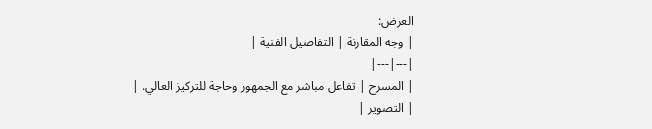العرض:
| وجه المقارنة | التفاصيل الفنية |
|---|---|
| المسرح | تفاعل مباشر مع الجمهور وحاجة للتركيز العالي. |
| التصوير |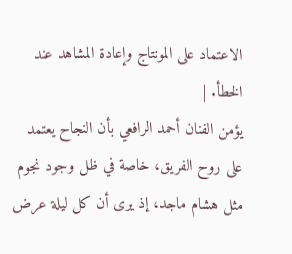الاعتماد على المونتاج وإعادة المشاهد عند الخطأ. |
يؤمن الفنان أحمد الرافعي بأن النجاح يعتمد على روح الفريق، خاصة في ظل وجود نجوم مثل هشام ماجد، إذ يرى أن كل ليلة عرض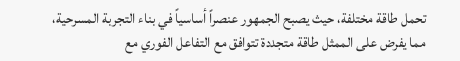تحمل طاقة مختلفة، حيث يصبح الجمهور عنصراً أساسياً في بناء التجربة المسرحية، مما يفرض على الممثل طاقة متجددة تتوافق مع التفاعل الفوري مع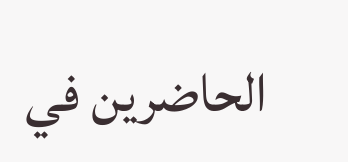الحاضرين في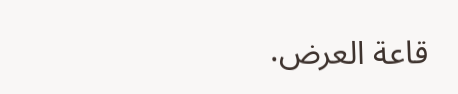قاعة العرض.